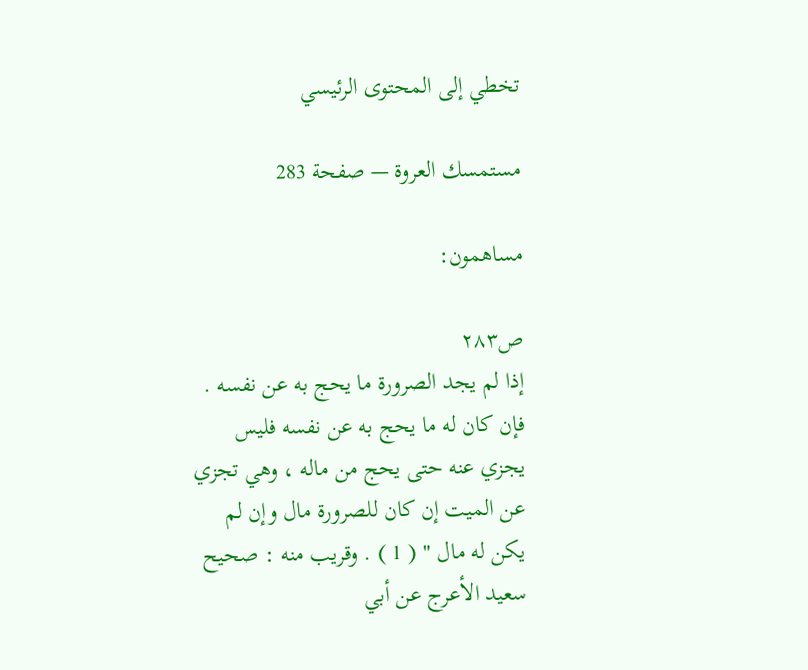تخطي إلى المحتوى الرئيسي

مستمسك العروة — صفحة 283

مساهمون:

ص٢٨٣
إذا لم يجد الصرورة ما يحج به عن نفسه . فإن كان له ما يحج به عن نفسه فليس يجزي عنه حتى يحج من ماله ، وهي تجزي عن الميت إن كان للصرورة مال وإن لم يكن له مال " ( 1 ) . وقريب منه : صحيح سعيد الأعرج عن أبي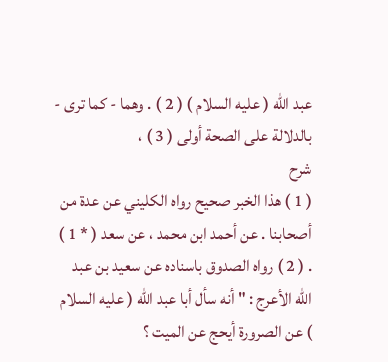عبد الله ( عليه السلام ) ( 2 ) . وهما - كما ترى - بالدلالة على الصحة أولى ( 3 ) ،
شرح
( 1 ) هذا الخبر صحيح رواه الكليني عن عدة من أصحابنا . عن أحمد ابن محمد ، عن سعد ( * 1 ) . ( 2 ) رواه الصدوق باسناده عن سعيد بن عبد الله الأعرج : " أنه سأل أبا عبد الله ( عليه السلام ) عن الصرورة أيحج عن الميت ؟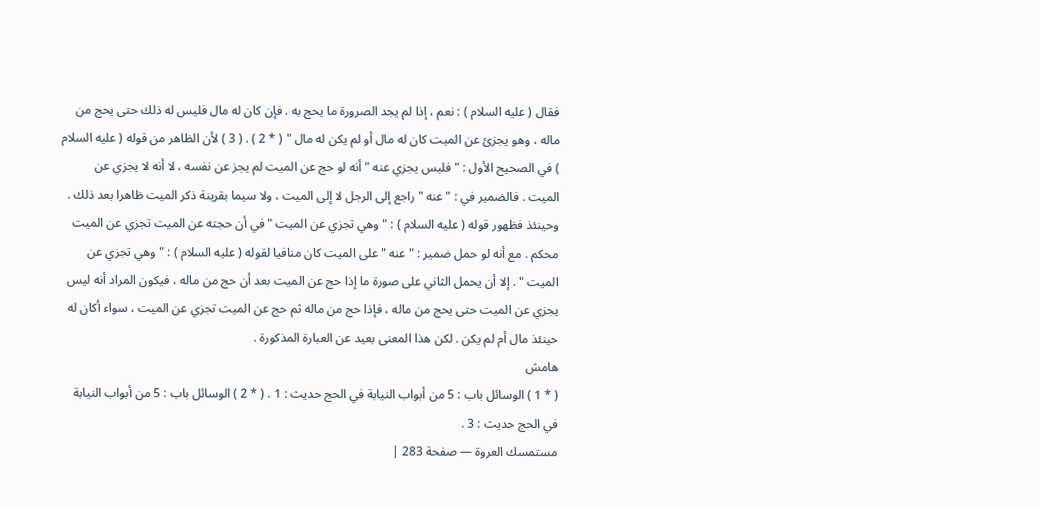فقال ( عليه السلام ) : نعم ، إذا لم يجد الصرورة ما يحج به . فإن كان له مال فليس له ذلك حتى يحج من ماله ، وهو يجزئ عن الميت كان له مال أو لم يكن له مال " ( * 2 ) . ( 3 ) لأن الظاهر من قوله ( عليه السلام ) في الصحيح الأول : " فليس يجزي عنه " أنه لو حج عن الميت لم يجز عن نفسه ، لا أنه لا يجزي عن الميت . فالضمير في : " عنه " راجع إلى الرجل لا إلى الميت ، ولا سيما بقرينة ذكر الميت ظاهرا بعد ذلك . وحينئذ فظهور قوله ( عليه السلام ) : " وهي تجزي عن الميت " في أن حجته عن الميت تجزي عن الميت محكم . مع أنه لو حمل ضمير : " عنه " على الميت كان منافيا لقوله ( عليه السلام ) : " وهي تجزي عن الميت " . إلا أن يحمل الثاني على صورة ما إذا حج عن الميت بعد أن حج من ماله ، فيكون المراد أنه ليس يجزي عن الميت حتى يحج من ماله ، فإذا حج من ماله ثم حج عن الميت تجزي عن الميت ، سواء أكان له حينئذ مال أم لم يكن . لكن هذا المعنى بعيد عن العبارة المذكورة .
هامش
( * 1 ) الوسائل باب : 5 من أبواب النيابة في الحج حديث : 1 . ( * 2 ) الوسائل باب : 5 من أبواب النيابة في الحج حديث : 3 .
مستمسك العروة — صفحة 283 |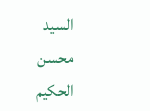السيد محسن الحكيم